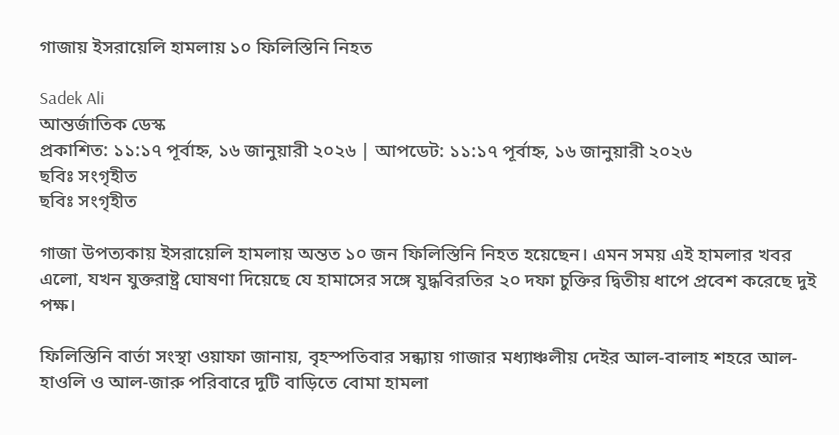গাজায় ইসরায়েলি হামলায় ১০ ফিলিস্তিনি নিহত

Sadek Ali
আন্তর্জাতিক ডেস্ক
প্রকাশিত: ১১:১৭ পূর্বাহ্ন, ১৬ জানুয়ারী ২০২৬ | আপডেট: ১১:১৭ পূর্বাহ্ন, ১৬ জানুয়ারী ২০২৬
ছবিঃ সংগৃহীত
ছবিঃ সংগৃহীত

গাজা উপত্যকায় ইসরায়েলি হামলায় অন্তত ১০ জন ফিলিস্তিনি নিহত হয়েছেন। এমন সময় এই হামলার খবর এলো, যখন যুক্তরাষ্ট্র ঘোষণা দিয়েছে যে হামাসের সঙ্গে যুদ্ধবিরতির ২০ দফা চুক্তির দ্বিতীয় ধাপে প্রবেশ করেছে দুই পক্ষ।

ফিলিস্তিনি বার্তা সংস্থা ওয়াফা জানায়, বৃহস্পতিবার সন্ধ্যায় গাজার মধ্যাঞ্চলীয় দেইর আল-বালাহ শহরে আল-হাওলি ও আল-জারু পরিবারে দুটি বাড়িতে বোমা হামলা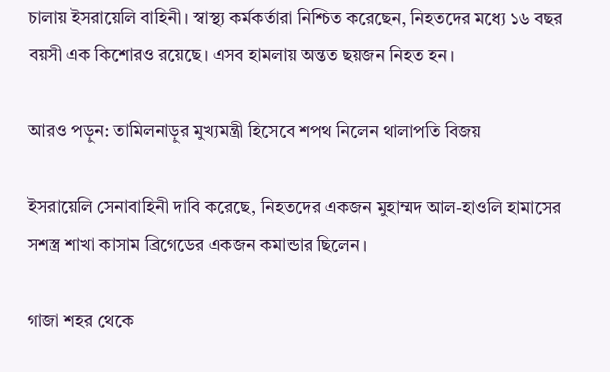চালায় ইসরায়েলি বাহিনী। স্বাস্থ্য কর্মকর্তারা নিশ্চিত করেছেন, নিহতদের মধ্যে ১৬ বছর বয়সী এক কিশোরও রয়েছে। এসব হামলায় অন্তত ছয়জন নিহত হন।

আরও পড়ুন: তামিলনাড়ুর মুখ্যমন্ত্রী হিসেবে শপথ নিলেন থালাপতি বিজয়

ইসরায়েলি সেনাবাহিনী দাবি করেছে, নিহতদের একজন মুহাম্মদ আল-হাওলি হামাসের সশস্ত্র শাখা কাসাম ব্রিগেডের একজন কমান্ডার ছিলেন।

গাজা শহর থেকে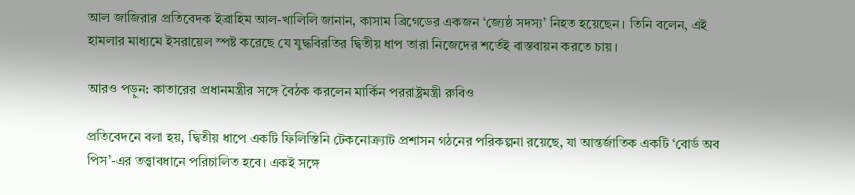আল জাজিরার প্রতিবেদক ইব্রাহিম আল-খালিলি জানান, কাসাম ব্রিগেডের একজন ‘জ্যেষ্ঠ সদস্য’ নিহত হয়েছেন। তিনি বলেন, এই হামলার মাধ্যমে ইসরায়েল স্পষ্ট করেছে যে যুদ্ধবিরতির দ্বিতীয় ধাপ তারা নিজেদের শর্তেই বাস্তবায়ন করতে চায়।

আরও পড়ুন: কাতারের প্রধানমন্ত্রীর সঙ্গে বৈঠক করলেন মার্কিন পররাষ্ট্রমন্ত্রী রুবিও

প্রতিবেদনে বলা হয়, দ্বিতীয় ধাপে একটি ফিলিস্তিনি টেকনোক্র্যাট প্রশাসন গঠনের পরিকল্পনা রয়েছে, যা আন্তর্জাতিক একটি ‘বোর্ড অব পিস’-এর তত্ত্বাবধানে পরিচালিত হবে। একই সঙ্গে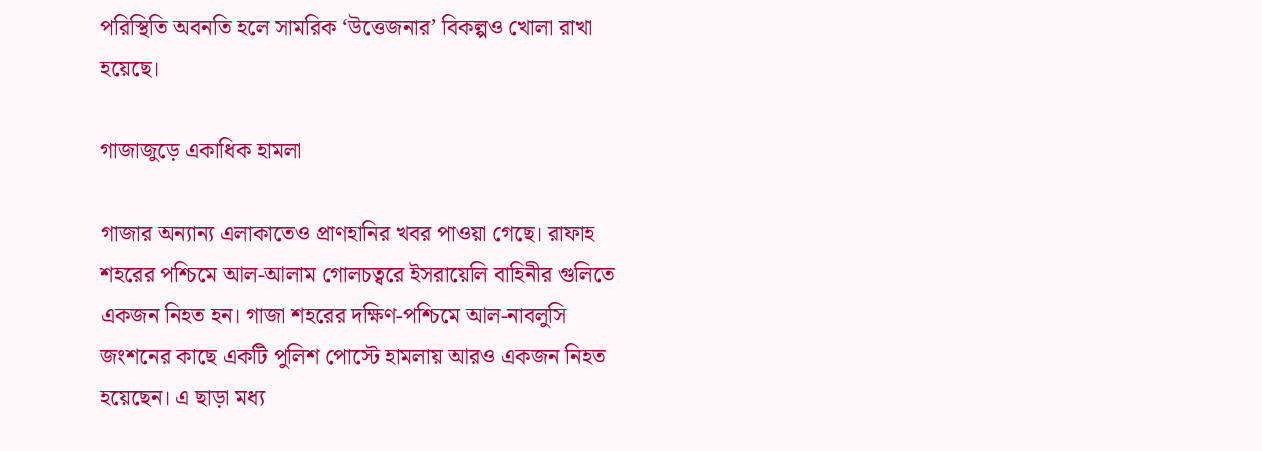পরিস্থিতি অবনতি হলে সামরিক ‘উত্তেজনার’ বিকল্পও খোলা রাখা হয়েছে।

গাজাজুড়ে একাধিক হামলা

গাজার অন্যান্য এলাকাতেও প্রাণহানির খবর পাওয়া গেছে। রাফাহ শহরের পশ্চিমে আল-আলাম গোলচত্বরে ইসরায়েলি বাহিনীর গুলিতে একজন নিহত হন। গাজা শহরের দক্ষিণ-পশ্চিমে আল-নাবলুসি জংশনের কাছে একটি পুলিশ পোস্টে হামলায় আরও একজন নিহত হয়েছেন। এ ছাড়া মধ্য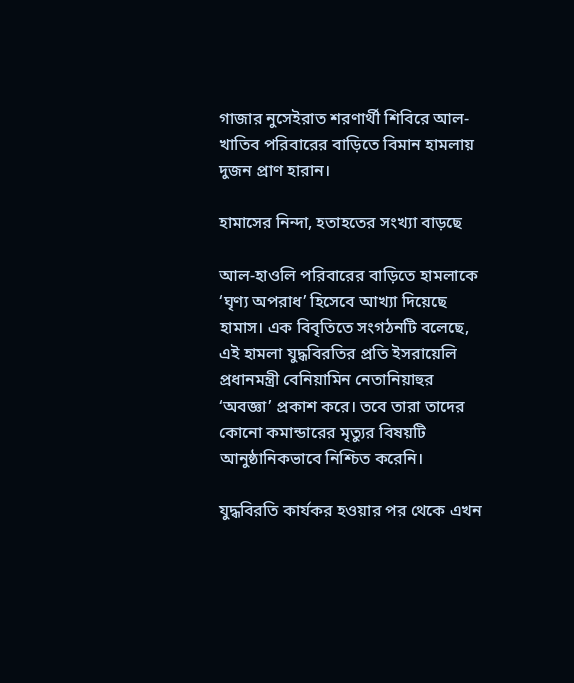গাজার নুসেইরাত শরণার্থী শিবিরে আল-খাতিব পরিবারের বাড়িতে বিমান হামলায় দুজন প্রাণ হারান।

হামাসের নিন্দা, হতাহতের সংখ্যা বাড়ছে

আল-হাওলি পরিবারের বাড়িতে হামলাকে ‘ঘৃণ্য অপরাধ’ হিসেবে আখ্যা দিয়েছে হামাস। এক বিবৃতিতে সংগঠনটি বলেছে, এই হামলা যুদ্ধবিরতির প্রতি ইসরায়েলি প্রধানমন্ত্রী বেনিয়ামিন নেতানিয়াহুর ‘অবজ্ঞা’ প্রকাশ করে। তবে তারা তাদের কোনো কমান্ডারের মৃত্যুর বিষয়টি আনুষ্ঠানিকভাবে নিশ্চিত করেনি।

যুদ্ধবিরতি কার্যকর হওয়ার পর থেকে এখন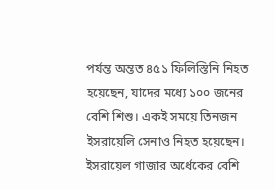পর্যন্ত অন্তত ৪৫১ ফিলিস্তিনি নিহত হয়েছেন, যাদের মধ্যে ১০০ জনের বেশি শিশু। একই সময়ে তিনজন ইসরায়েলি সেনাও নিহত হয়েছেন। ইসরায়েল গাজার অর্ধেকের বেশি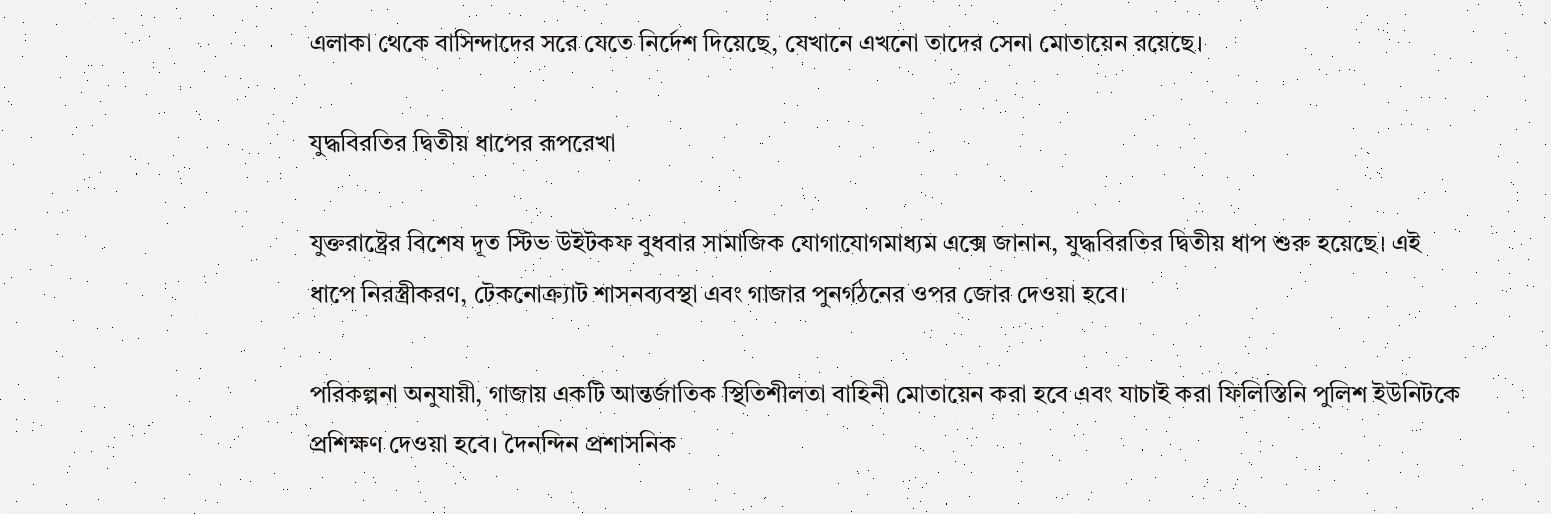এলাকা থেকে বাসিন্দাদের সরে যেতে নির্দেশ দিয়েছে, যেখানে এখনো তাদের সেনা মোতায়েন রয়েছে।

যুদ্ধবিরতির দ্বিতীয় ধাপের রূপরেখা

যুক্তরাষ্ট্রের বিশেষ দূত স্টিভ উইটকফ বুধবার সামাজিক যোগাযোগমাধ্যম এক্সে জানান, যুদ্ধবিরতির দ্বিতীয় ধাপ শুরু হয়েছে। এই ধাপে নিরস্ত্রীকরণ, টেকনোক্র্যাট শাসনব্যবস্থা এবং গাজার পুনর্গঠনের ওপর জোর দেওয়া হবে।

পরিকল্পনা অনুযায়ী, গাজায় একটি আন্তর্জাতিক স্থিতিশীলতা বাহিনী মোতায়েন করা হবে এবং যাচাই করা ফিলিস্তিনি পুলিশ ইউনিটকে প্রশিক্ষণ দেওয়া হবে। দৈনন্দিন প্রশাসনিক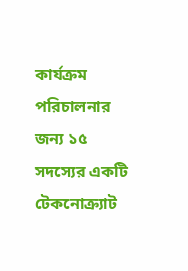কার্যক্রম পরিচালনার জন্য ১৫ সদস্যের একটি টেকনোক্র্যাট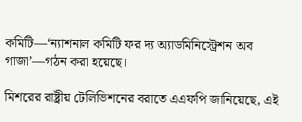কমিটি—‘ন্যাশনাল কমিটি ফর দ্য অ্যাডমিনিস্ট্রেশন অব গাজা’—গঠন করা হয়েছে।

মিশরের রাষ্ট্রীয় টেলিভিশনের বরাতে এএফপি জানিয়েছে, এই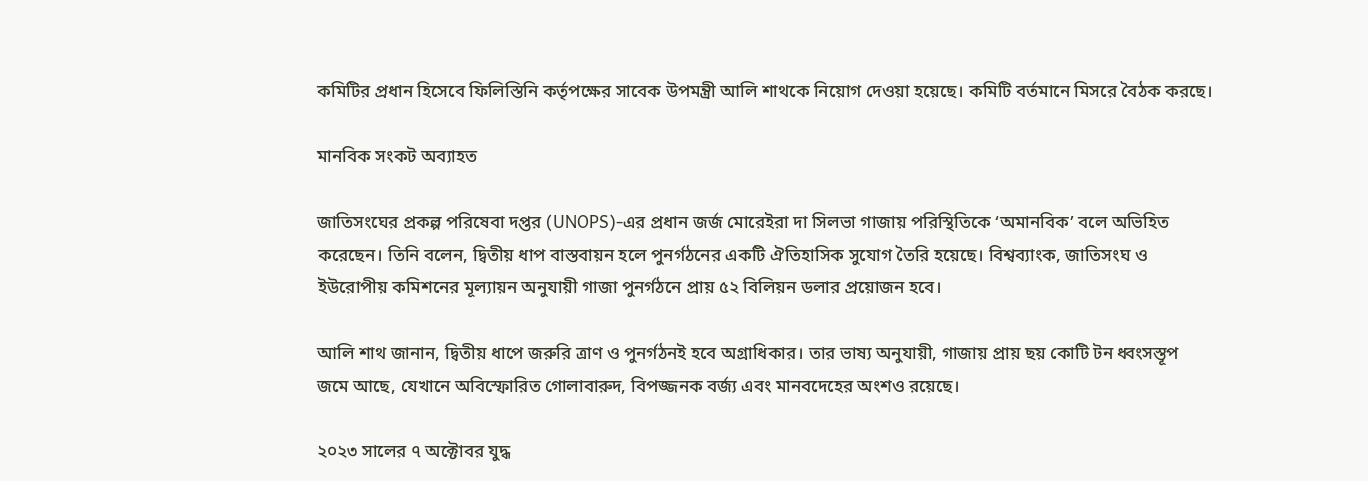কমিটির প্রধান হিসেবে ফিলিস্তিনি কর্তৃপক্ষের সাবেক উপমন্ত্রী আলি শাথকে নিয়োগ দেওয়া হয়েছে। কমিটি বর্তমানে মিসরে বৈঠক করছে।

মানবিক সংকট অব্যাহত

জাতিসংঘের প্রকল্প পরিষেবা দপ্তর (UNOPS)-এর প্রধান জর্জ মোরেইরা দা সিলভা গাজায় পরিস্থিতিকে ‘অমানবিক’ বলে অভিহিত করেছেন। তিনি বলেন, দ্বিতীয় ধাপ বাস্তবায়ন হলে পুনর্গঠনের একটি ঐতিহাসিক সুযোগ তৈরি হয়েছে। বিশ্বব্যাংক, জাতিসংঘ ও ইউরোপীয় কমিশনের মূল্যায়ন অনুযায়ী গাজা পুনর্গঠনে প্রায় ৫২ বিলিয়ন ডলার প্রয়োজন হবে।

আলি শাথ জানান, দ্বিতীয় ধাপে জরুরি ত্রাণ ও পুনর্গঠনই হবে অগ্রাধিকার। তার ভাষ্য অনুযায়ী, গাজায় প্রায় ছয় কোটি টন ধ্বংসস্তূপ জমে আছে, যেখানে অবিস্ফোরিত গোলাবারুদ, বিপজ্জনক বর্জ্য এবং মানবদেহের অংশও রয়েছে।

২০২৩ সালের ৭ অক্টোবর যুদ্ধ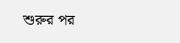শুরুর পর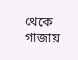থেকে গাজায়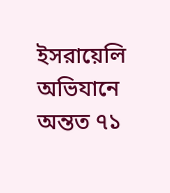ইসরায়েলি অভিযানে অন্তত ৭১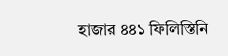হাজার ৪৪১ ফিলিস্তিনি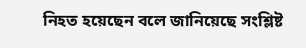নিহত হয়েছেন বলে জানিয়েছে সংশ্লিষ্ট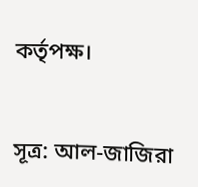কর্তৃপক্ষ।


সূত্র: আল-জাজিরা